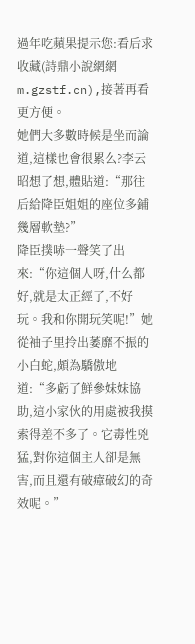過年吃蘋果提示您:看后求收藏(詩鼎小說網網m.gzstf.cn),接著再看更方便。
她們大多數時候是坐而論道,這樣也會很累么?李云昭想了想,體貼道:“那往后給降臣姐姐的座位多鋪幾層軟墊?”
降臣撲哧一聲笑了出來:“你這個人呀,什么都好,就是太正經了,不好玩。我和你開玩笑呢!”她從袖子里拎出萎靡不振的小白蛇,頗為驕傲地道:“多虧了鮮參妹妹協助,這小家伙的用處被我摸索得差不多了。它毒性兇猛,對你這個主人卻是無害,而且還有破瘴破幻的奇效呢。”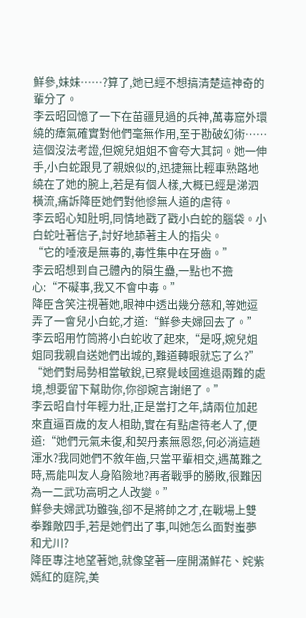鮮參,妹妹……?算了,她已經不想搞清楚這神奇的輩分了。
李云昭回憶了一下在苗疆見過的兵神,萬毒窟外環繞的瘴氣確實對他們毫無作用,至于勘破幻術……這個沒法考證,但婉兒姐姐不會夸大其詞。她一伸手,小白蛇跟見了親娘似的,迅捷無比輕車熟路地繞在了她的腕上,若是有個人樣,大概已經是涕泗橫流,痛訴降臣她們對他慘無人道的虐待。
李云昭心知肚明,同情地戳了戳小白蛇的腦袋。小白蛇吐著信子,討好地舔著主人的指尖。
“它的唾液是無毒的,毒性集中在牙齒。”
李云昭想到自己體內的隕生蠱,一點也不擔心:“不礙事,我又不會中毒。”
降臣含笑注視著她,眼神中透出幾分慈和,等她逗弄了一會兒小白蛇,才道:“鮮參夫婦回去了。”
李云昭用竹筒將小白蛇收了起來,“是呀,婉兒姐姐同我親自送她們出城的,難道轉眼就忘了么?”
“她們對局勢相當敏銳,已察覺岐國進退兩難的處境,想要留下幫助你,你卻婉言謝絕了。”
李云昭自忖年輕力壯,正是當打之年,請兩位加起來直逼百歲的友人相助,實在有點虐待老人了,便道:“她們元氣未復,和契丹素無恩怨,何必淌這趟渾水?我同她們不敘年齒,只當平輩相交,遇萬難之時,焉能叫友人身陷險地?再者戰爭的勝敗,很難因為一二武功高明之人改變。”
鮮參夫婦武功雖強,卻不是將帥之才,在戰場上雙拳難敵四手,若是她們出了事,叫她怎么面對蚩夢和尤川?
降臣專注地望著她,就像望著一座開滿鮮花、姹紫嫣紅的庭院,美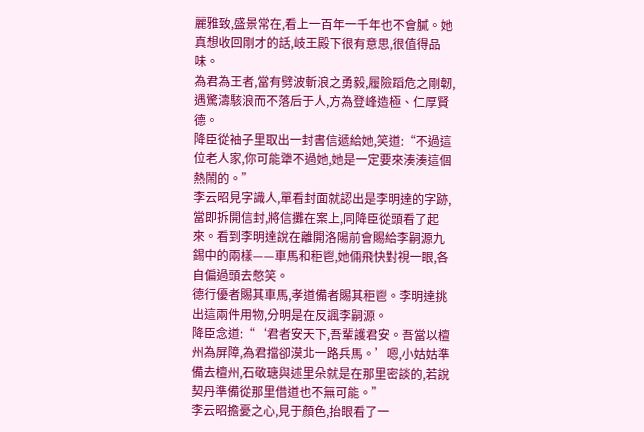麗雅致,盛景常在,看上一百年一千年也不會膩。她真想收回剛才的話,岐王殿下很有意思,很值得品味。
為君為王者,當有劈波斬浪之勇毅,履險蹈危之剛韌,遇驚濤駭浪而不落后于人,方為登峰造極、仁厚賢德。
降臣從袖子里取出一封書信遞給她,笑道:“不過這位老人家,你可能犟不過她,她是一定要來湊湊這個熱鬧的。”
李云昭見字識人,單看封面就認出是李明達的字跡,當即拆開信封,將信攤在案上,同降臣從頭看了起來。看到李明達說在離開洛陽前會賜給李嗣源九錫中的兩樣——車馬和秬鬯,她倆飛快對視一眼,各自偏過頭去憋笑。
德行優者賜其車馬,孝道備者賜其秬鬯。李明達挑出這兩件用物,分明是在反諷李嗣源。
降臣念道:“‘君者安天下,吾輩護君安。吾當以檀州為屏障,為君擋卻漠北一路兵馬。’嗯,小姑姑準備去檀州,石敬瑭與述里朵就是在那里密談的,若說契丹準備從那里借道也不無可能。”
李云昭擔憂之心,見于顏色,抬眼看了一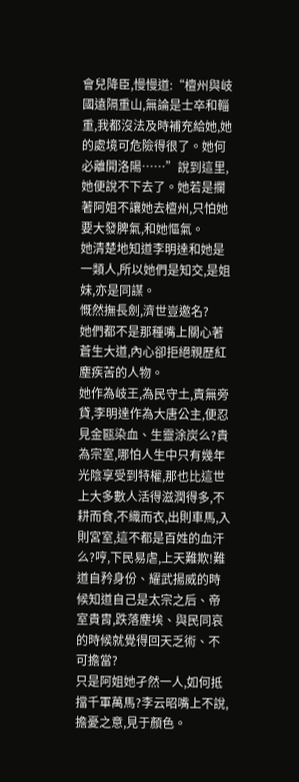會兒降臣,慢慢道:“檀州與岐國遠隔重山,無論是士卒和輜重,我都沒法及時補充給她,她的處境可危險得很了。她何必離開洛陽……”說到這里,她便說不下去了。她若是攔著阿姐不讓她去檀州,只怕她要大發脾氣,和她慪氣。
她清楚地知道李明達和她是一類人,所以她們是知交,是姐妹,亦是同謀。
慨然撫長劍,濟世豈邀名?
她們都不是那種嘴上關心著蒼生大道,內心卻拒絕親歷紅塵疾苦的人物。
她作為岐王,為民守土,責無旁貸,李明達作為大唐公主,便忍見金甌染血、生靈涂炭么?貴為宗室,哪怕人生中只有幾年光陰享受到特權,那也比這世上大多數人活得滋潤得多,不耕而食,不織而衣,出則車馬,入則宮室,這不都是百姓的血汗么?哼,下民易虐,上天難欺!難道自矜身份、耀武揚威的時候知道自己是太宗之后、帝室貴胄,跌落塵埃、與民同哀的時候就覺得回天乏術、不可擔當?
只是阿姐她孑然一人,如何抵擋千軍萬馬?李云昭嘴上不說,擔憂之意,見于顏色。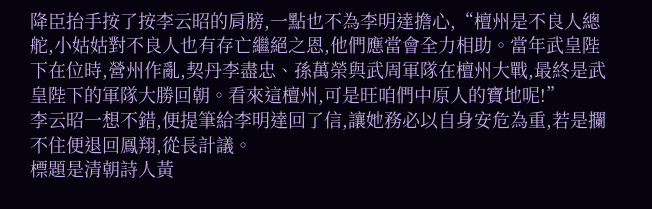降臣抬手按了按李云昭的肩膀,一點也不為李明達擔心,“檀州是不良人總舵,小姑姑對不良人也有存亡繼絕之恩,他們應當會全力相助。當年武皇陛下在位時,營州作亂,契丹李盡忠、孫萬榮與武周軍隊在檀州大戰,最終是武皇陛下的軍隊大勝回朝。看來這檀州,可是旺咱們中原人的寶地呢!”
李云昭一想不錯,便提筆給李明達回了信,讓她務必以自身安危為重,若是攔不住便退回鳳翔,從長計議。
標題是清朝詩人黃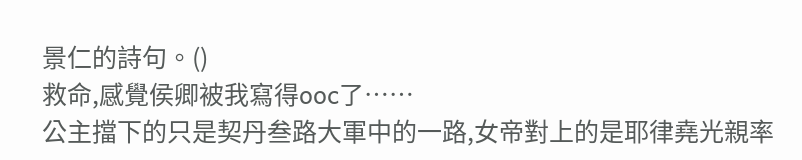景仁的詩句。()
救命,感覺侯卿被我寫得ooc了……
公主擋下的只是契丹叁路大軍中的一路,女帝對上的是耶律堯光親率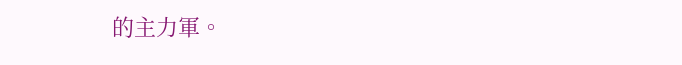的主力軍。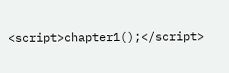<script>chapter1();</script>